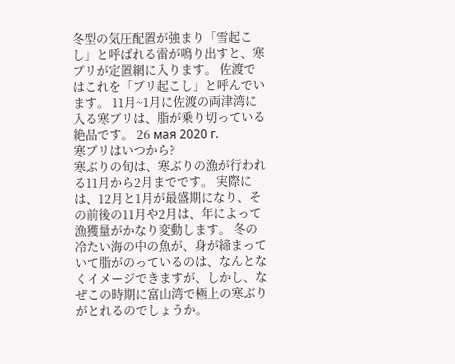冬型の気圧配置が強まり「雪起こし」と呼ばれる雷が鳴り出すと、寒ブリが定置網に入ります。 佐渡ではこれを「ブリ起こし」と呼んでいます。 11月~1月に佐渡の両津湾に入る寒ブリは、脂が乗り切っている絶品です。 26 мая 2020 г.
寒ブリはいつから?
寒ぶりの旬は、寒ぶりの漁が行われる11月から2月までです。 実際には、12月と1月が最盛期になり、その前後の11月や2月は、年によって漁獲量がかなり変動します。 冬の冷たい海の中の魚が、身が締まっていて脂がのっているのは、なんとなくイメージできますが、しかし、なぜこの時期に富山湾で極上の寒ぶりがとれるのでしょうか。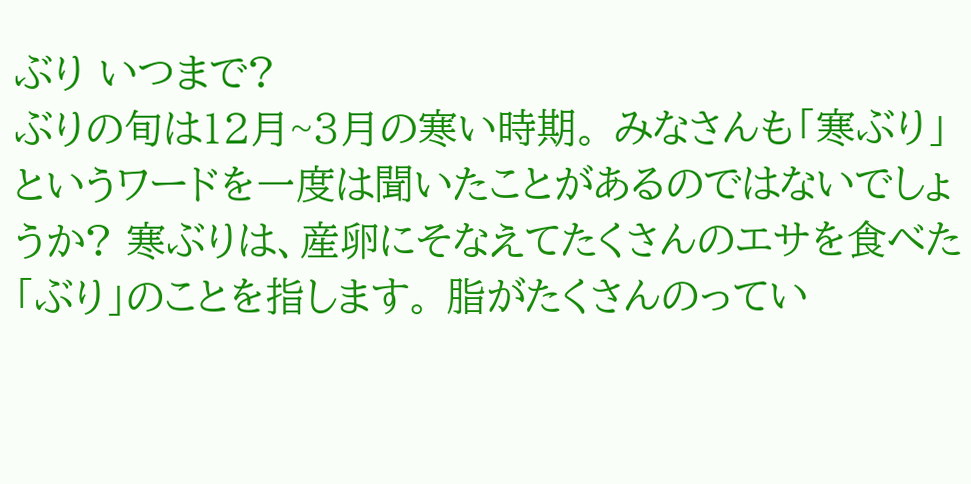ぶり いつまで?
ぶりの旬は12月~3月の寒い時期。 みなさんも「寒ぶり」というワードを一度は聞いたことがあるのではないでしょうか? 寒ぶりは、産卵にそなえてたくさんのエサを食べた「ぶり」のことを指します。 脂がたくさんのってい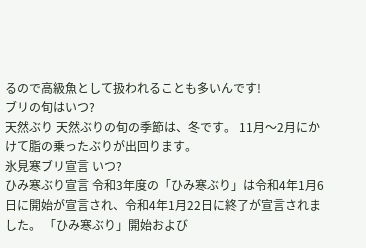るので高級魚として扱われることも多いんです!
ブリの旬はいつ?
天然ぶり 天然ぶりの旬の季節は、冬です。 11月〜2月にかけて脂の乗ったぶりが出回ります。
氷見寒ブリ宣言 いつ?
ひみ寒ぶり宣言 令和3年度の「ひみ寒ぶり」は令和4年1月6日に開始が宣言され、令和4年1月22日に終了が宣言されました。 「ひみ寒ぶり」開始および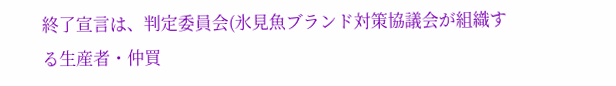終了宣言は、判定委員会(氷見魚ブランド対策協議会が組織する生産者・仲買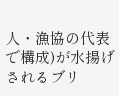人・漁協の代表で構成)が水揚げされるブリ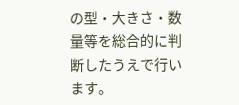の型・大きさ・数量等を総合的に判断したうえで行います。